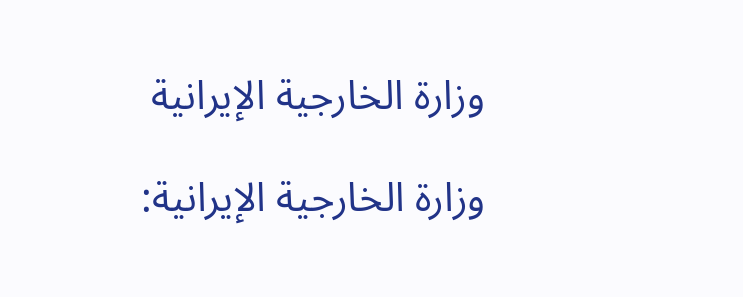وزارة الخارجية الإيرانية

وزارة الخارجية الإيرانية: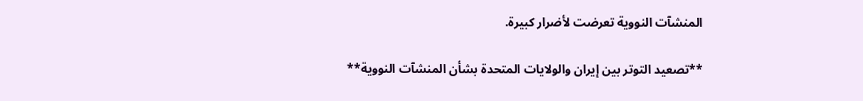المنشآت النووية تعرضت لأضرار كبيرة.

**تصعيد التوتر بين إيران والولايات المتحدة بشأن المنشآت النووية**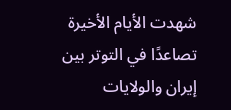شهدت الأيام الأخيرة تصاعدًا في التوتر بين إيران والولايات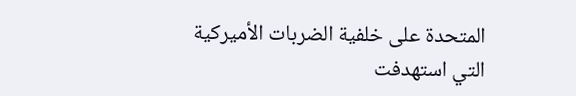المتحدة على خلفية الضربات الأميركية التي استهدفت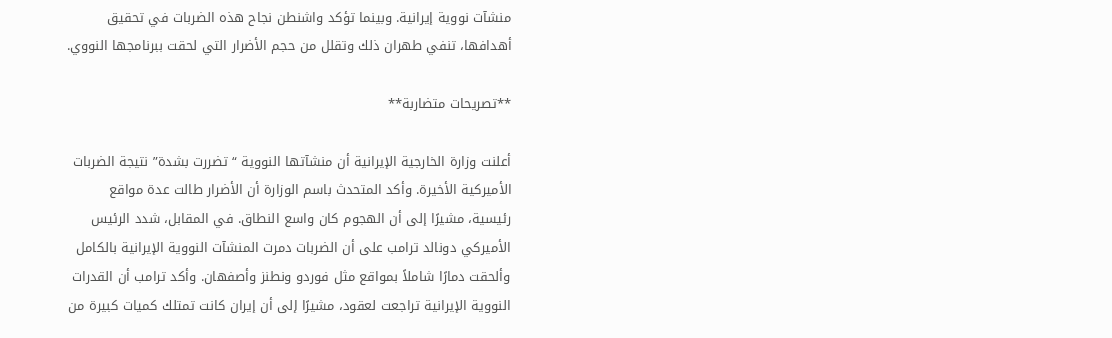منشآت نووية إيرانية. وبينما تؤكد واشنطن نجاح هذه الضربات في تحقيق أهدافها، تنفي طهران ذلك وتقلل من حجم الأضرار التي لحقت ببرنامجها النووي.

**تصريحات متضاربة**

أعلنت وزارة الخارجية الإيرانية أن منشآتها النووية “تضررت بشدة” نتيجة الضربات الأميركية الأخيرة. وأكد المتحدث باسم الوزارة أن الأضرار طالت عدة مواقع رئيسية، مشيرًا إلى أن الهجوم كان واسع النطاق. في المقابل، شدد الرئيس الأميركي دونالد ترامب على أن الضربات دمرت المنشآت النووية الإيرانية بالكامل وألحقت دمارًا شاملاً بمواقع مثل فوردو ونطنز وأصفهان. وأكد ترامب أن القدرات النووية الإيرانية تراجعت لعقود، مشيرًا إلى أن إيران كانت تمتلك كميات كبيرة من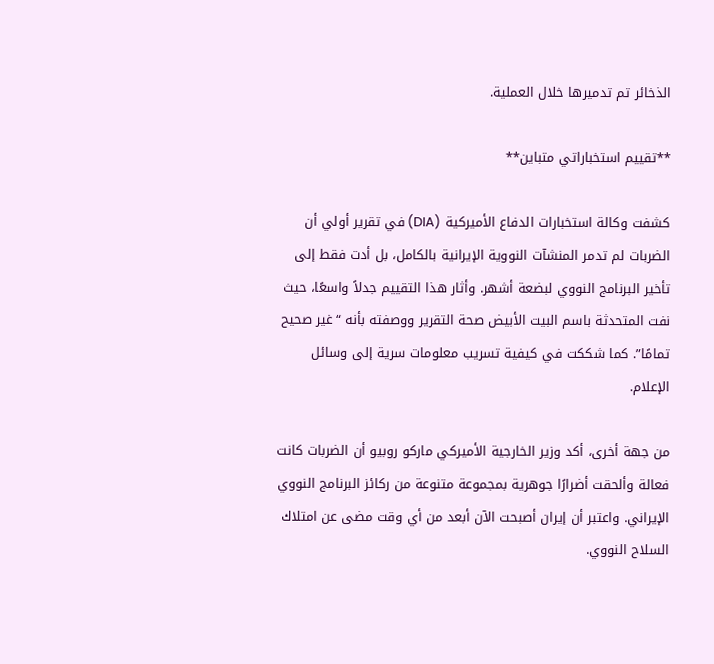الذخائر تم تدميرها خلال العملية.

**تقييم استخباراتي متباين**

كشفت وكالة استخبارات الدفاع الأميركية (DIA) في تقرير أولي أن الضربات لم تدمر المنشآت النووية الإيرانية بالكامل، بل أدت فقط إلى تأخير البرنامج النووي لبضعة أشهر. وأثار هذا التقييم جدلاً واسعًا، حيث نفت المتحدثة باسم البيت الأبيض صحة التقرير ووصفته بأنه “غير صحيح تمامًا”. كما شككت في كيفية تسريب معلومات سرية إلى وسائل الإعلام.

من جهة أخرى، أكد وزير الخارجية الأميركي ماركو روبيو أن الضربات كانت فعالة وألحقت أضرارًا جوهرية بمجموعة متنوعة من ركائز البرنامج النووي الإيراني. واعتبر أن إيران أصبحت الآن أبعد من أي وقت مضى عن امتلاك السلاح النووي.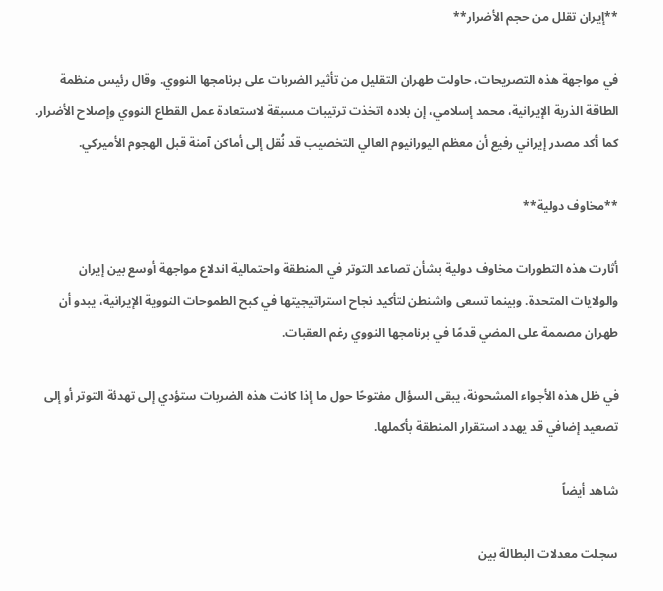**إيران تقلل من حجم الأضرار**

في مواجهة هذه التصريحات، حاولت طهران التقليل من تأثير الضربات على برنامجها النووي. وقال رئيس منظمة الطاقة الذرية الإيرانية، محمد إسلامي، إن بلاده اتخذت ترتيبات مسبقة لاستعادة عمل القطاع النووي وإصلاح الأضرار. كما أكد مصدر إيراني رفيع أن معظم اليورانيوم العالي التخصيب قد نُقل إلى أماكن آمنة قبل الهجوم الأميركي.

**مخاوف دولية**

أثارت هذه التطورات مخاوف دولية بشأن تصاعد التوتر في المنطقة واحتمالية اندلاع مواجهة أوسع بين إيران والولايات المتحدة. وبينما تسعى واشنطن لتأكيد نجاح استراتيجيتها في كبح الطموحات النووية الإيرانية، يبدو أن طهران مصممة على المضي قدمًا في برنامجها النووي رغم العقبات.

في ظل هذه الأجواء المشحونة، يبقى السؤال مفتوحًا حول ما إذا كانت هذه الضربات ستؤدي إلى تهدئة التوتر أو إلى تصعيد إضافي قد يهدد استقرار المنطقة بأكملها.

شاهد أيضاً

سجلت معدلات البطالة بين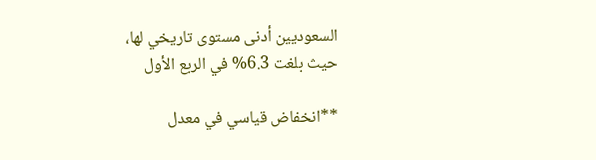السعوديين أدنى مستوى تاريخي لها، حيث بلغت 6.3% في الربع الأول

**انخفاض قياسي في معدل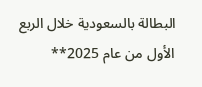البطالة بالسعودية خلال الربع الأول من عام 2025**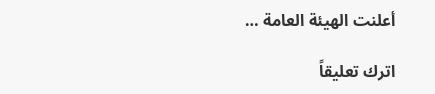أعلنت الهيئة العامة …

اترك تعليقاً